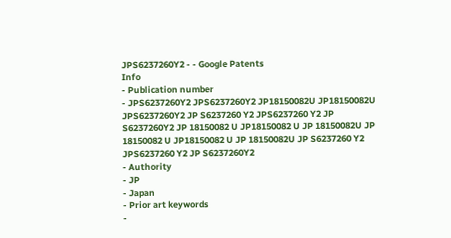JPS6237260Y2 - - Google Patents
Info
- Publication number
- JPS6237260Y2 JPS6237260Y2 JP18150082U JP18150082U JPS6237260Y2 JP S6237260 Y2 JPS6237260 Y2 JP S6237260Y2 JP 18150082 U JP18150082 U JP 18150082U JP 18150082 U JP18150082 U JP 18150082U JP S6237260 Y2 JPS6237260 Y2 JP S6237260Y2
- Authority
- JP
- Japan
- Prior art keywords
-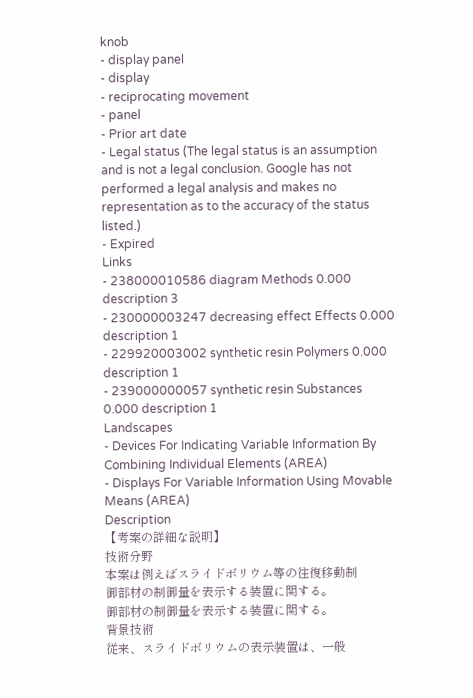knob
- display panel
- display
- reciprocating movement
- panel
- Prior art date
- Legal status (The legal status is an assumption and is not a legal conclusion. Google has not performed a legal analysis and makes no representation as to the accuracy of the status listed.)
- Expired
Links
- 238000010586 diagram Methods 0.000 description 3
- 230000003247 decreasing effect Effects 0.000 description 1
- 229920003002 synthetic resin Polymers 0.000 description 1
- 239000000057 synthetic resin Substances 0.000 description 1
Landscapes
- Devices For Indicating Variable Information By Combining Individual Elements (AREA)
- Displays For Variable Information Using Movable Means (AREA)
Description
【考案の詳細な説明】
技術分野
本案は例えばスライドボリウム等の往復移動制
御部材の制御量を表示する装置に関する。
御部材の制御量を表示する装置に関する。
背景技術
従来、スライドボリウムの表示装置は、一般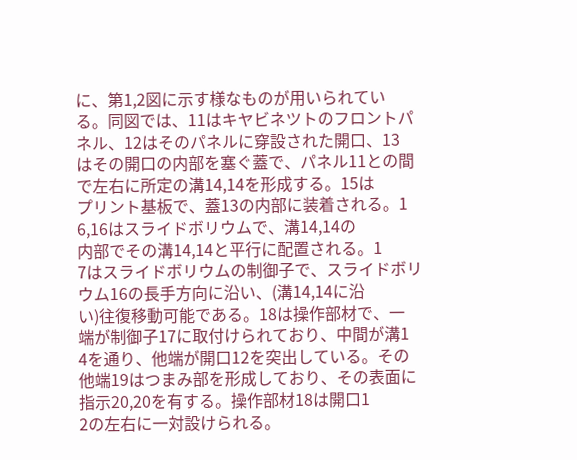に、第1,2図に示す様なものが用いられてい
る。同図では、11はキヤビネツトのフロントパ
ネル、12はそのパネルに穿設された開口、13
はその開口の内部を塞ぐ蓋で、パネル11との間
で左右に所定の溝14,14を形成する。15は
プリント基板で、蓋13の内部に装着される。1
6,16はスライドボリウムで、溝14,14の
内部でその溝14,14と平行に配置される。1
7はスライドボリウムの制御子で、スライドボリ
ウム16の長手方向に沿い、(溝14,14に沿
い)往復移動可能である。18は操作部材で、一
端が制御子17に取付けられており、中間が溝1
4を通り、他端が開口12を突出している。その
他端19はつまみ部を形成しており、その表面に
指示20,20を有する。操作部材18は開口1
2の左右に一対設けられる。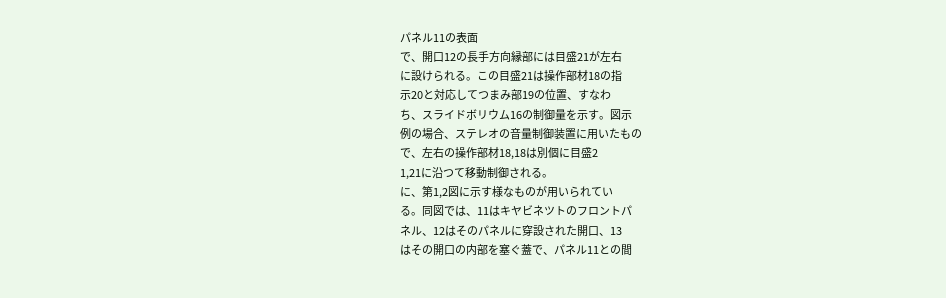パネル11の表面
で、開口12の長手方向縁部には目盛21が左右
に設けられる。この目盛21は操作部材18の指
示20と対応してつまみ部19の位置、すなわ
ち、スライドボリウム16の制御量を示す。図示
例の場合、ステレオの音量制御装置に用いたもの
で、左右の操作部材18,18は別個に目盛2
1,21に沿つて移動制御される。
に、第1,2図に示す様なものが用いられてい
る。同図では、11はキヤビネツトのフロントパ
ネル、12はそのパネルに穿設された開口、13
はその開口の内部を塞ぐ蓋で、パネル11との間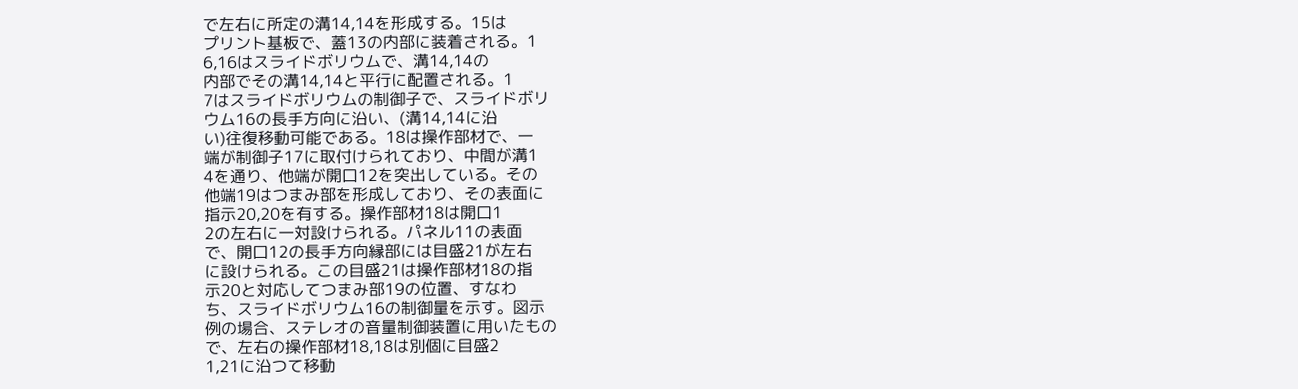で左右に所定の溝14,14を形成する。15は
プリント基板で、蓋13の内部に装着される。1
6,16はスライドボリウムで、溝14,14の
内部でその溝14,14と平行に配置される。1
7はスライドボリウムの制御子で、スライドボリ
ウム16の長手方向に沿い、(溝14,14に沿
い)往復移動可能である。18は操作部材で、一
端が制御子17に取付けられており、中間が溝1
4を通り、他端が開口12を突出している。その
他端19はつまみ部を形成しており、その表面に
指示20,20を有する。操作部材18は開口1
2の左右に一対設けられる。パネル11の表面
で、開口12の長手方向縁部には目盛21が左右
に設けられる。この目盛21は操作部材18の指
示20と対応してつまみ部19の位置、すなわ
ち、スライドボリウム16の制御量を示す。図示
例の場合、ステレオの音量制御装置に用いたもの
で、左右の操作部材18,18は別個に目盛2
1,21に沿つて移動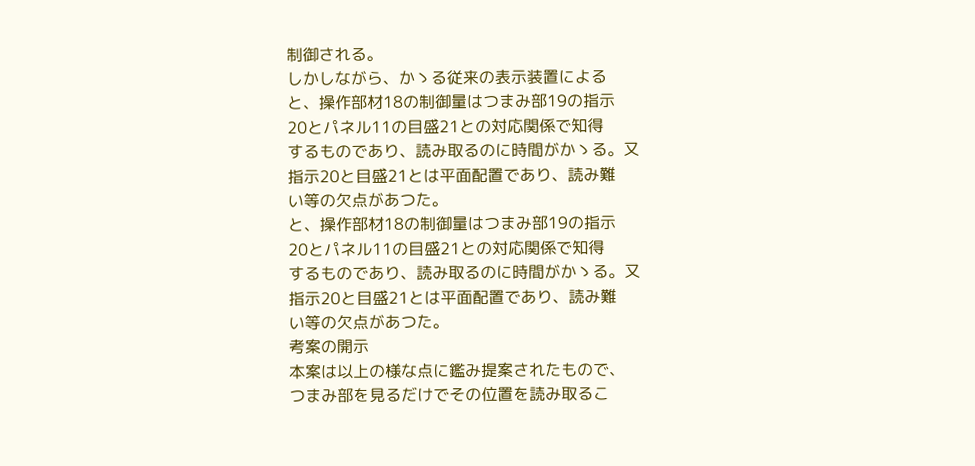制御される。
しかしながら、かゝる従来の表示装置による
と、操作部材18の制御量はつまみ部19の指示
20とパネル11の目盛21との対応関係で知得
するものであり、読み取るのに時間がかゝる。又
指示20と目盛21とは平面配置であり、読み難
い等の欠点があつた。
と、操作部材18の制御量はつまみ部19の指示
20とパネル11の目盛21との対応関係で知得
するものであり、読み取るのに時間がかゝる。又
指示20と目盛21とは平面配置であり、読み難
い等の欠点があつた。
考案の開示
本案は以上の様な点に鑑み提案されたもので、
つまみ部を見るだけでその位置を読み取るこ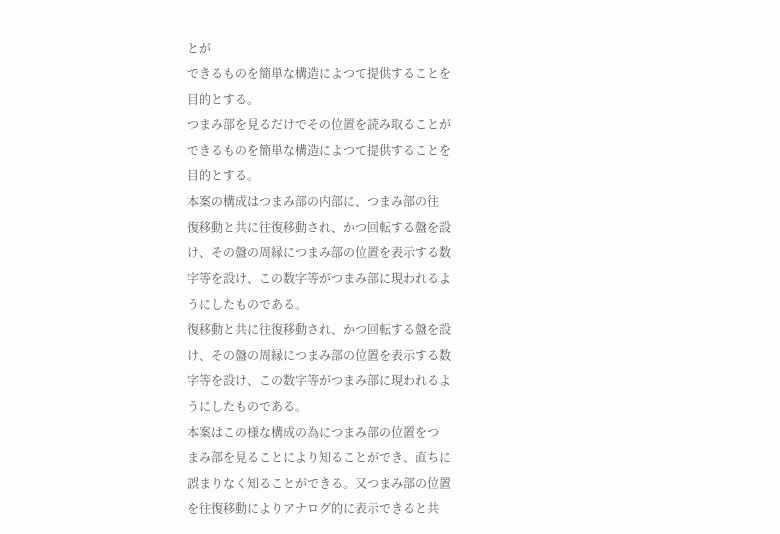とが
できるものを簡単な構造によつて提供することを
目的とする。
つまみ部を見るだけでその位置を読み取ることが
できるものを簡単な構造によつて提供することを
目的とする。
本案の構成はつまみ部の内部に、つまみ部の往
復移動と共に往復移動され、かつ回転する盤を設
け、その盤の周縁につまみ部の位置を表示する数
字等を設け、この数字等がつまみ部に現われるよ
うにしたものである。
復移動と共に往復移動され、かつ回転する盤を設
け、その盤の周縁につまみ部の位置を表示する数
字等を設け、この数字等がつまみ部に現われるよ
うにしたものである。
本案はこの様な構成の為につまみ部の位置をつ
まみ部を見ることにより知ることができ、直ちに
誤まりなく知ることができる。又つまみ部の位置
を往復移動によりアナログ的に表示できると共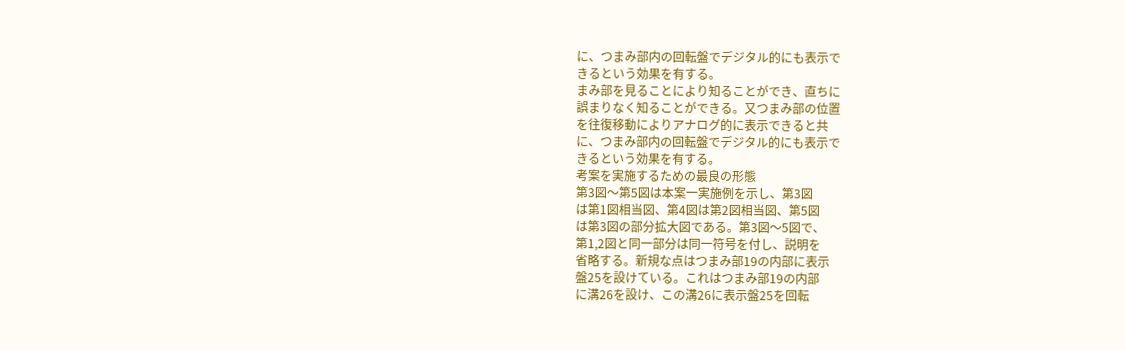に、つまみ部内の回転盤でデジタル的にも表示で
きるという効果を有する。
まみ部を見ることにより知ることができ、直ちに
誤まりなく知ることができる。又つまみ部の位置
を往復移動によりアナログ的に表示できると共
に、つまみ部内の回転盤でデジタル的にも表示で
きるという効果を有する。
考案を実施するための最良の形態
第3図〜第5図は本案一実施例を示し、第3図
は第1図相当図、第4図は第2図相当図、第5図
は第3図の部分拡大図である。第3図〜5図で、
第1,2図と同一部分は同一符号を付し、説明を
省略する。新規な点はつまみ部19の内部に表示
盤25を設けている。これはつまみ部19の内部
に溝26を設け、この溝26に表示盤25を回転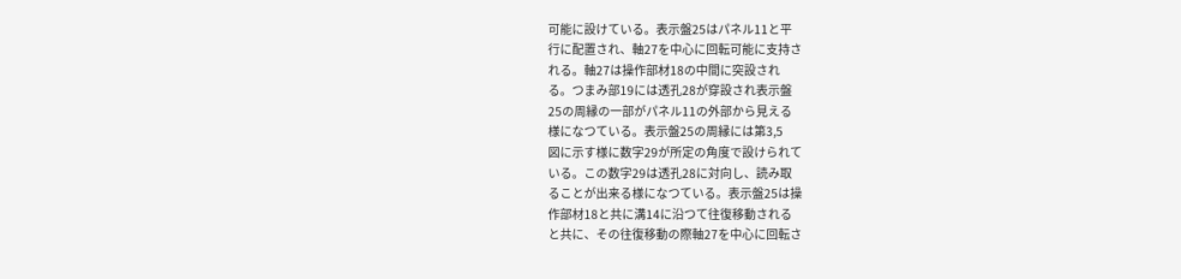可能に設けている。表示盤25はパネル11と平
行に配置され、軸27を中心に回転可能に支持さ
れる。軸27は操作部材18の中間に突設され
る。つまみ部19には透孔28が穿設され表示盤
25の周縁の一部がパネル11の外部から見える
様になつている。表示盤25の周縁には第3,5
図に示す様に数字29が所定の角度で設けられて
いる。この数字29は透孔28に対向し、読み取
ることが出来る様になつている。表示盤25は操
作部材18と共に溝14に沿つて往復移動される
と共に、その往復移動の際軸27を中心に回転さ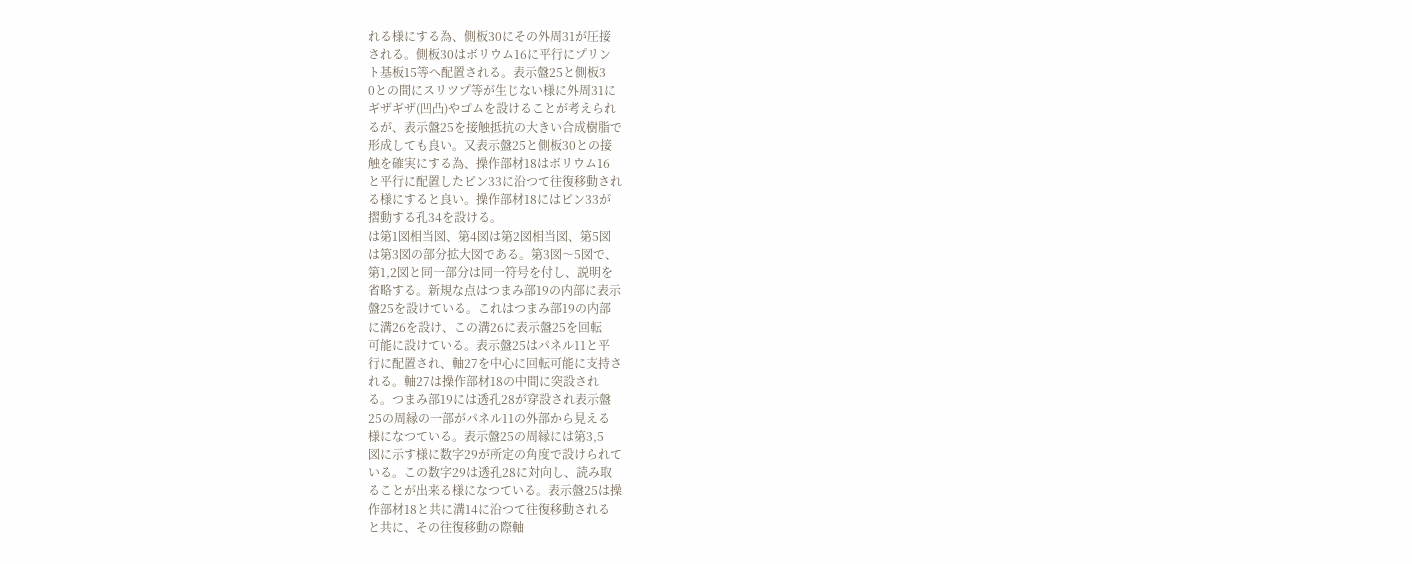れる様にする為、側板30にその外周31が圧接
される。側板30はボリウム16に平行にプリン
ト基板15等へ配置される。表示盤25と側板3
0との間にスリツプ等が生じない様に外周31に
ギザギザ(凹凸)やゴムを設けることが考えられ
るが、表示盤25を接触抵抗の大きい合成樹脂で
形成しても良い。又表示盤25と側板30との接
触を確実にする為、操作部材18はボリウム16
と平行に配置したピン33に沿つて往復移動され
る様にすると良い。操作部材18にはピン33が
摺動する孔34を設ける。
は第1図相当図、第4図は第2図相当図、第5図
は第3図の部分拡大図である。第3図〜5図で、
第1,2図と同一部分は同一符号を付し、説明を
省略する。新規な点はつまみ部19の内部に表示
盤25を設けている。これはつまみ部19の内部
に溝26を設け、この溝26に表示盤25を回転
可能に設けている。表示盤25はパネル11と平
行に配置され、軸27を中心に回転可能に支持さ
れる。軸27は操作部材18の中間に突設され
る。つまみ部19には透孔28が穿設され表示盤
25の周縁の一部がパネル11の外部から見える
様になつている。表示盤25の周縁には第3,5
図に示す様に数字29が所定の角度で設けられて
いる。この数字29は透孔28に対向し、読み取
ることが出来る様になつている。表示盤25は操
作部材18と共に溝14に沿つて往復移動される
と共に、その往復移動の際軸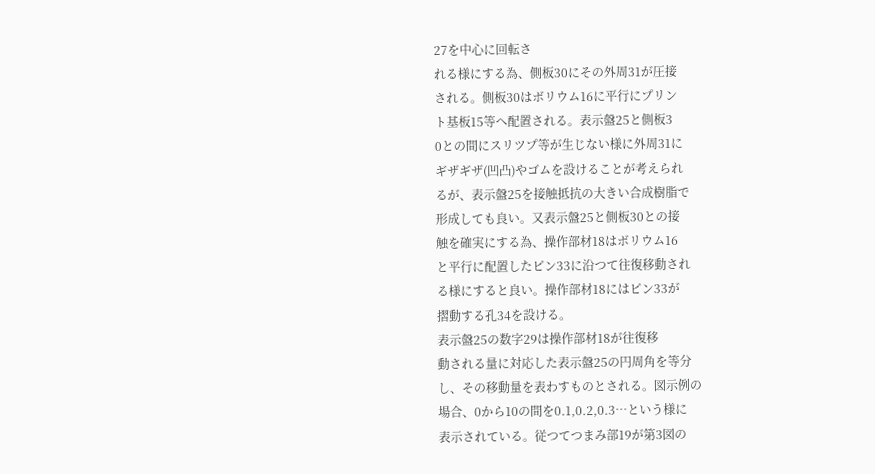27を中心に回転さ
れる様にする為、側板30にその外周31が圧接
される。側板30はボリウム16に平行にプリン
ト基板15等へ配置される。表示盤25と側板3
0との間にスリツプ等が生じない様に外周31に
ギザギザ(凹凸)やゴムを設けることが考えられ
るが、表示盤25を接触抵抗の大きい合成樹脂で
形成しても良い。又表示盤25と側板30との接
触を確実にする為、操作部材18はボリウム16
と平行に配置したピン33に沿つて往復移動され
る様にすると良い。操作部材18にはピン33が
摺動する孔34を設ける。
表示盤25の数字29は操作部材18が往復移
動される量に対応した表示盤25の円周角を等分
し、その移動量を表わすものとされる。図示例の
場合、0から10の間を0.1,0.2,0.3…という様に
表示されている。従つてつまみ部19が第3図の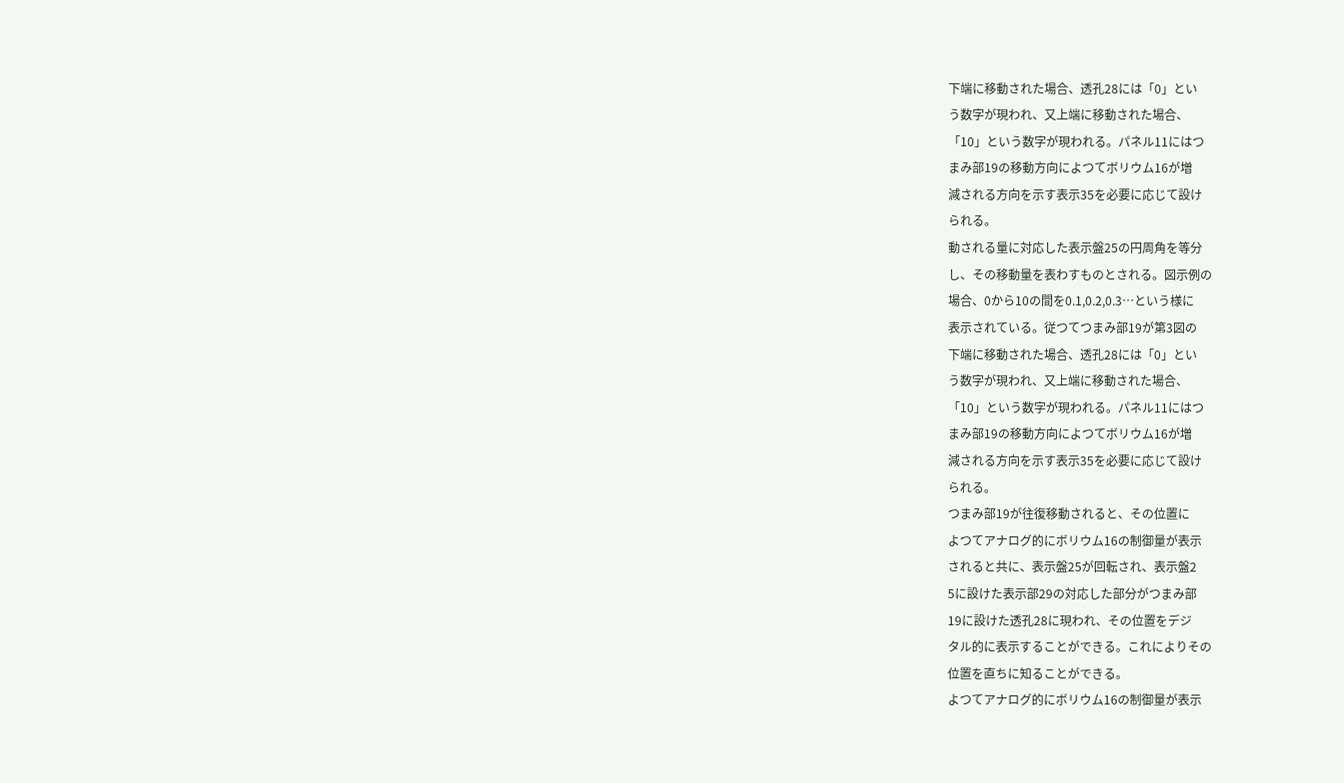下端に移動された場合、透孔28には「0」とい
う数字が現われ、又上端に移動された場合、
「10」という数字が現われる。パネル11にはつ
まみ部19の移動方向によつてボリウム16が増
減される方向を示す表示35を必要に応じて設け
られる。
動される量に対応した表示盤25の円周角を等分
し、その移動量を表わすものとされる。図示例の
場合、0から10の間を0.1,0.2,0.3…という様に
表示されている。従つてつまみ部19が第3図の
下端に移動された場合、透孔28には「0」とい
う数字が現われ、又上端に移動された場合、
「10」という数字が現われる。パネル11にはつ
まみ部19の移動方向によつてボリウム16が増
減される方向を示す表示35を必要に応じて設け
られる。
つまみ部19が往復移動されると、その位置に
よつてアナログ的にボリウム16の制御量が表示
されると共に、表示盤25が回転され、表示盤2
5に設けた表示部29の対応した部分がつまみ部
19に設けた透孔28に現われ、その位置をデジ
タル的に表示することができる。これによりその
位置を直ちに知ることができる。
よつてアナログ的にボリウム16の制御量が表示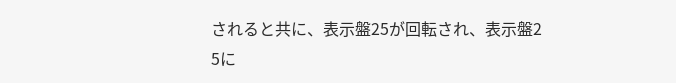されると共に、表示盤25が回転され、表示盤2
5に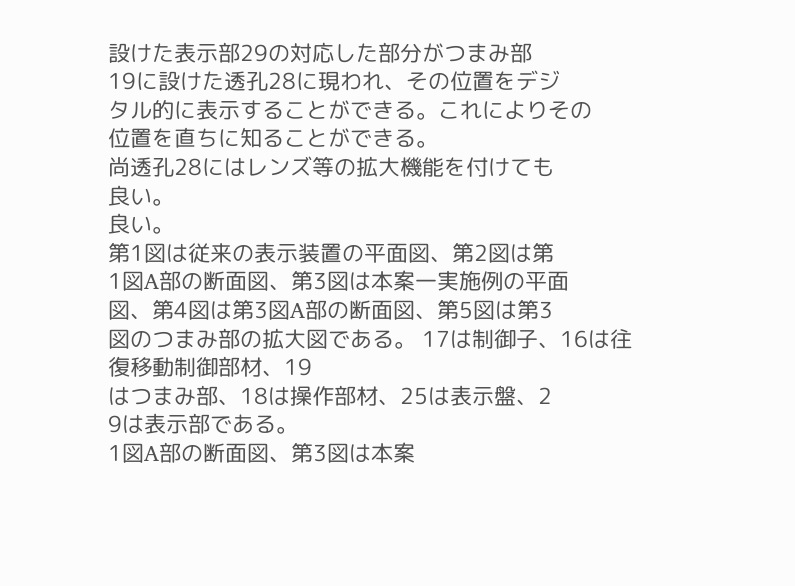設けた表示部29の対応した部分がつまみ部
19に設けた透孔28に現われ、その位置をデジ
タル的に表示することができる。これによりその
位置を直ちに知ることができる。
尚透孔28にはレンズ等の拡大機能を付けても
良い。
良い。
第1図は従来の表示装置の平面図、第2図は第
1図A部の断面図、第3図は本案一実施例の平面
図、第4図は第3図A部の断面図、第5図は第3
図のつまみ部の拡大図である。 17は制御子、16は往復移動制御部材、19
はつまみ部、18は操作部材、25は表示盤、2
9は表示部である。
1図A部の断面図、第3図は本案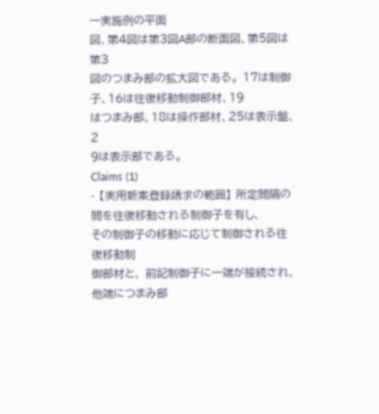一実施例の平面
図、第4図は第3図A部の断面図、第5図は第3
図のつまみ部の拡大図である。 17は制御子、16は往復移動制御部材、19
はつまみ部、18は操作部材、25は表示盤、2
9は表示部である。
Claims (1)
- 【実用新案登録請求の範囲】 所定間隔の間を往復移動される制御子を有し、
その制御子の移動に応じて制御される往復移動制
御部材と、 前記制御子に一端が接続され、他端につまみ部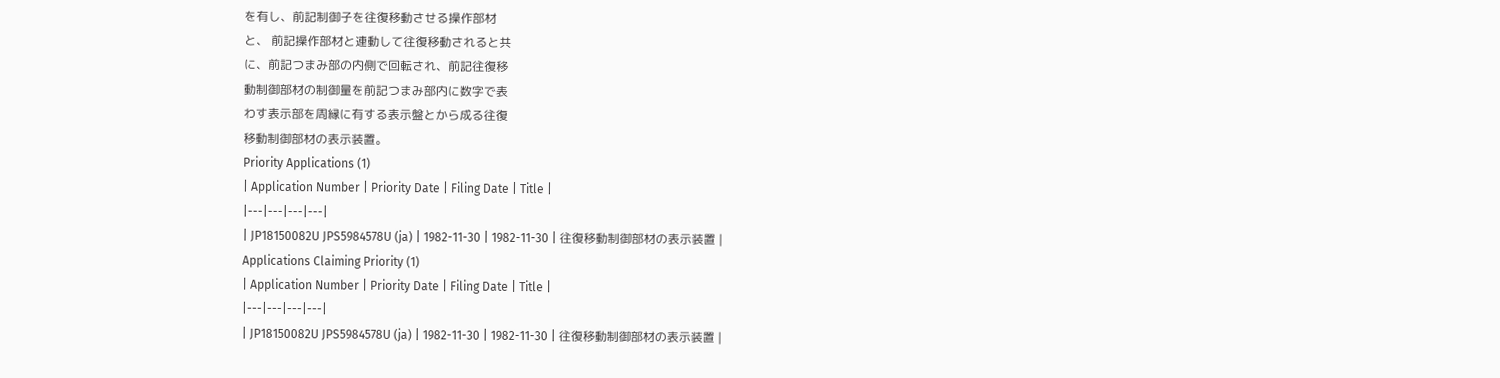を有し、前記制御子を往復移動させる操作部材
と、 前記操作部材と連動して往復移動されると共
に、前記つまみ部の内側で回転され、前記往復移
動制御部材の制御量を前記つまみ部内に数字で表
わす表示部を周縁に有する表示盤とから成る往復
移動制御部材の表示装置。
Priority Applications (1)
| Application Number | Priority Date | Filing Date | Title |
|---|---|---|---|
| JP18150082U JPS5984578U (ja) | 1982-11-30 | 1982-11-30 | 往復移動制御部材の表示装置 |
Applications Claiming Priority (1)
| Application Number | Priority Date | Filing Date | Title |
|---|---|---|---|
| JP18150082U JPS5984578U (ja) | 1982-11-30 | 1982-11-30 | 往復移動制御部材の表示装置 |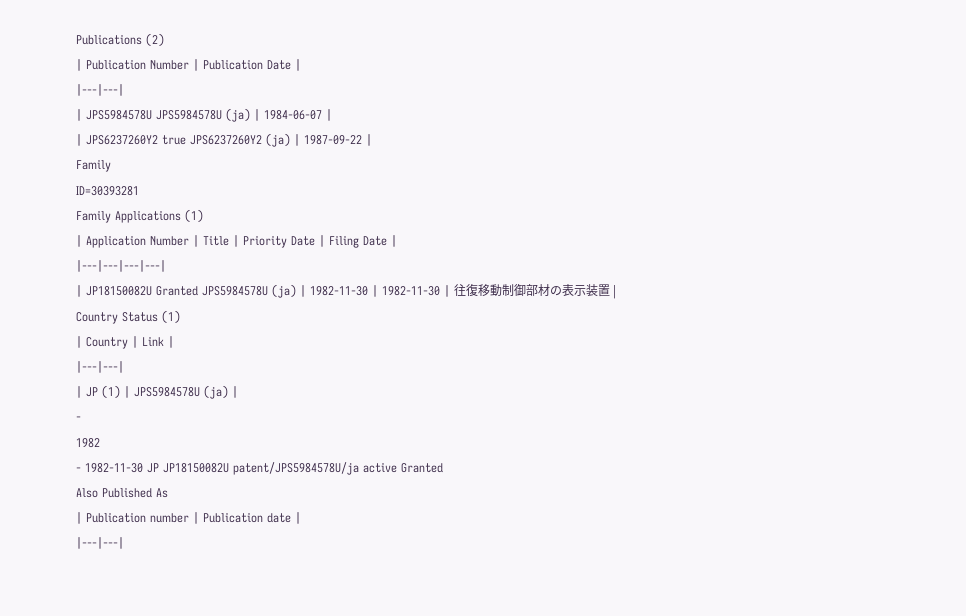Publications (2)
| Publication Number | Publication Date |
|---|---|
| JPS5984578U JPS5984578U (ja) | 1984-06-07 |
| JPS6237260Y2 true JPS6237260Y2 (ja) | 1987-09-22 |
Family
ID=30393281
Family Applications (1)
| Application Number | Title | Priority Date | Filing Date |
|---|---|---|---|
| JP18150082U Granted JPS5984578U (ja) | 1982-11-30 | 1982-11-30 | 往復移動制御部材の表示装置 |
Country Status (1)
| Country | Link |
|---|---|
| JP (1) | JPS5984578U (ja) |
-
1982
- 1982-11-30 JP JP18150082U patent/JPS5984578U/ja active Granted
Also Published As
| Publication number | Publication date |
|---|---|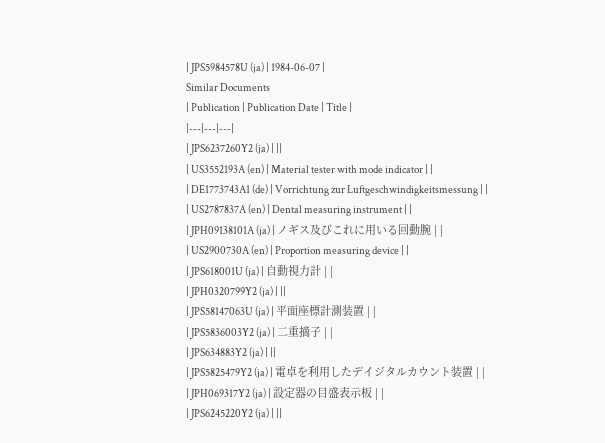| JPS5984578U (ja) | 1984-06-07 |
Similar Documents
| Publication | Publication Date | Title |
|---|---|---|
| JPS6237260Y2 (ja) | ||
| US3552193A (en) | Material tester with mode indicator | |
| DE1773743A1 (de) | Vorrichtung zur Luftgeschwindigkeitsmessung | |
| US2787837A (en) | Dental measuring instrument | |
| JPH09138101A (ja) | ノギス及びこれに用いる回動腕 | |
| US2900730A (en) | Proportion measuring device | |
| JPS618001U (ja) | 自動視力計 | |
| JPH0320799Y2 (ja) | ||
| JPS58147063U (ja) | 平面座標計測装置 | |
| JPS5836003Y2 (ja) | 二重摘子 | |
| JPS634883Y2 (ja) | ||
| JPS5825479Y2 (ja) | 電卓を利用したデイジタルカウント装置 | |
| JPH069317Y2 (ja) | 設定器の目盛表示板 | |
| JPS6245220Y2 (ja) | ||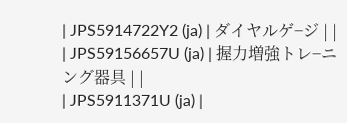| JPS5914722Y2 (ja) | ダイヤルゲ−ジ | |
| JPS59156657U (ja) | 握力増強トレ−ニング器具 | |
| JPS5911371U (ja) |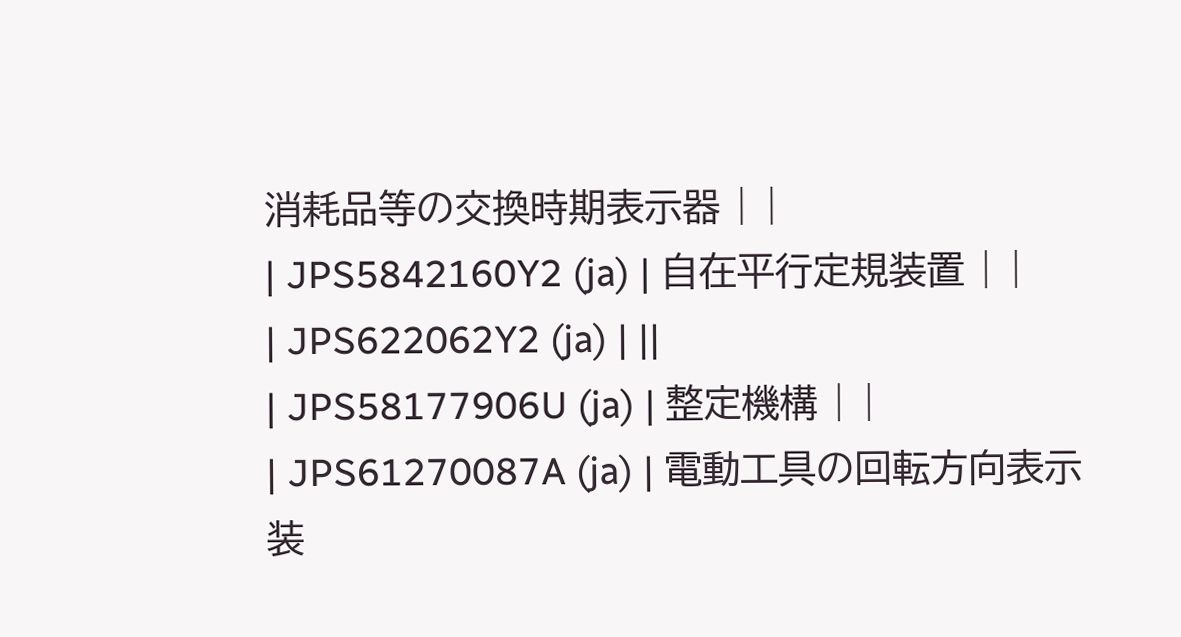消耗品等の交換時期表示器 | |
| JPS5842160Y2 (ja) | 自在平行定規装置 | |
| JPS622062Y2 (ja) | ||
| JPS58177906U (ja) | 整定機構 | |
| JPS61270087A (ja) | 電動工具の回転方向表示装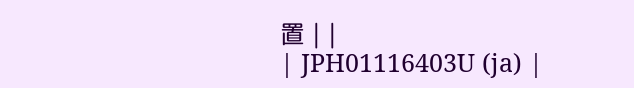置 | |
| JPH01116403U (ja) |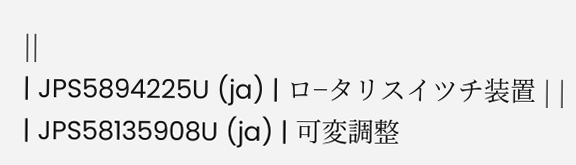||
| JPS5894225U (ja) | ロ−タリスイツチ装置 | |
| JPS58135908U (ja) | 可変調整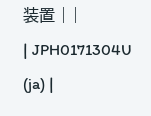装置 | |
| JPH0171304U (ja) |